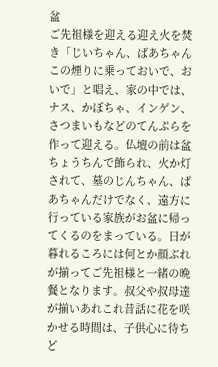盆
ご先祖様を迎える迎え火を焚き「じいちゃん、ばあちゃんこの煙りに乗っておいで、おいで」と唱え、家の中では、ナス、かぼちゃ、インゲン、さつまいもなどのてんぷらを作って迎える。仏壇の前は盆ちょうちんで飾られ、火か灯されて、墓のじんちゃん、ばあちゃんだけでなく、遠方に行っている家族がお盆に帰ってくるのをまっている。日が暮れるころには何とか顔ぶれが揃ってご先祖様と一緒の晩餐となります。叔父や叔母達が揃いあれこれ昔話に花を咲かせる時間は、子供心に待ちど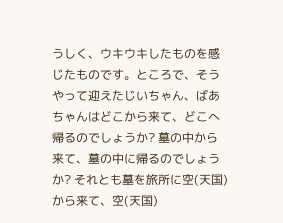うしく、ウキウキしたものを感じたものです。ところで、そうやって迎えたじいちゃん、ばあちゃんはどこから来て、どこへ帰るのでしょうか? 墓の中から来て、墓の中に帰るのでしょうか? それとも墓を旅所に空(天国)から来て、空(天国)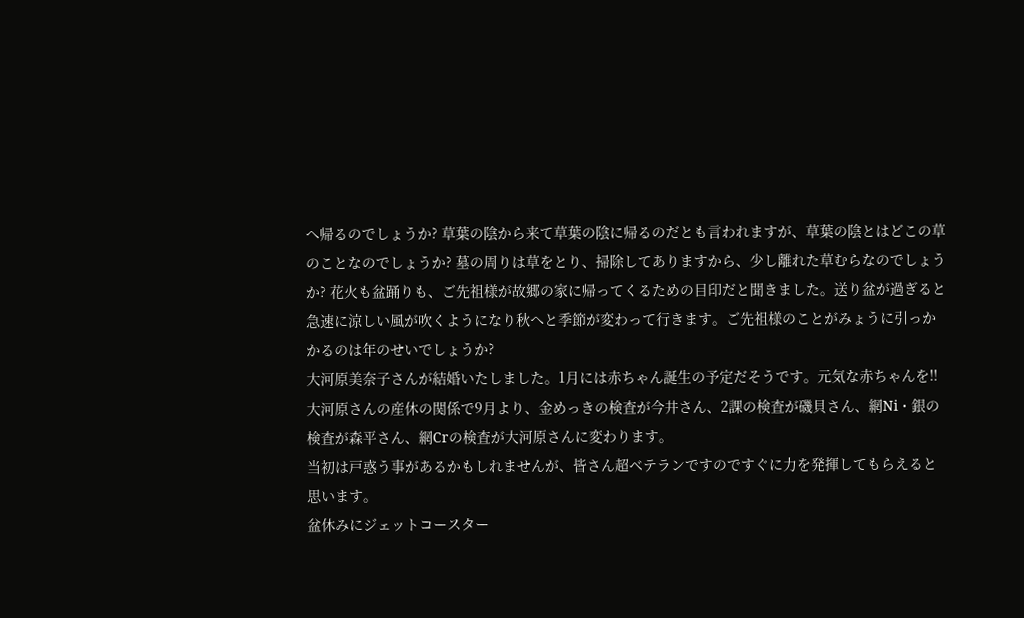へ帰るのでしょうか? 草葉の陰から来て草葉の陰に帰るのだとも言われますが、草葉の陰とはどこの草のことなのでしょうか? 墓の周りは草をとり、掃除してありますから、少し離れた草むらなのでしょうか? 花火も盆踊りも、ご先祖様が故郷の家に帰ってくるための目印だと聞きました。送り盆が過ぎると急速に涼しい風が吹くようになり秋へと季節が変わって行きます。ご先祖様のことがみょうに引っかかるのは年のせいでしょうか?
大河原美奈子さんが結婚いたしました。1月には赤ちゃん誕生の予定だそうです。元気な赤ちゃんを!!
大河原さんの産休の関係で9月より、金めっきの検査が今井さん、2課の検査が磯貝さん、網Ni・銀の検査が森平さん、網Crの検査が大河原さんに変わります。
当初は戸惑う事があるかもしれませんが、皆さん超ベテランですのですぐに力を発揮してもらえると思います。
盆休みにジェットコースター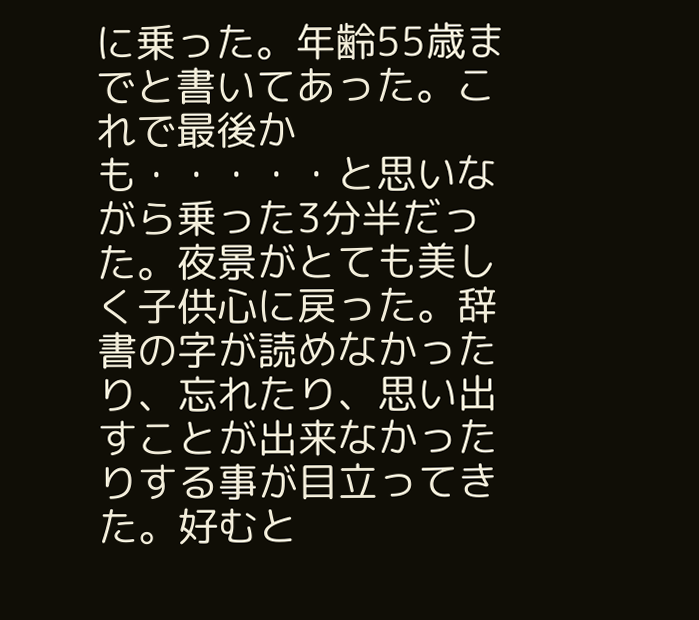に乗った。年齢55歳までと書いてあった。これで最後かも・・・・・と思いながら乗った3分半だった。夜景がとても美しく子供心に戻った。辞書の字が読めなかったり、忘れたり、思い出すことが出来なかったりする事が目立ってきた。好むと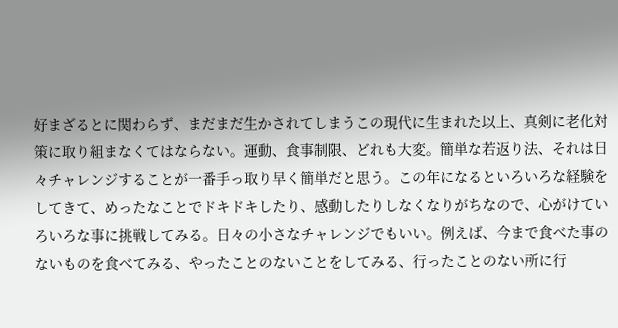好まざるとに関わらず、まだまだ生かされてしまうこの現代に生まれた以上、真剣に老化対策に取り組まなくてはならない。運動、食事制限、どれも大変。簡単な若返り法、それは日々チャレンジすることが一番手っ取り早く簡単だと思う。この年になるといろいろな経験をしてきて、めったなことでドキドキしたり、感動したりしなくなりがちなので、心がけていろいろな事に挑戦してみる。日々の小さなチャレンジでもいい。例えば、今まで食べた事のないものを食べてみる、やったことのないことをしてみる、行ったことのない所に行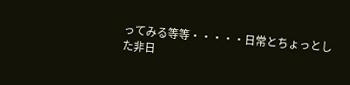ってみる等等・・・・・日常とちょっとした非日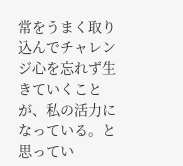常をうまく取り込んでチャレンジ心を忘れず生きていくことが、私の活力になっている。と思ってい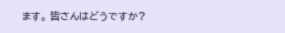ます。 皆さんはどうですか?